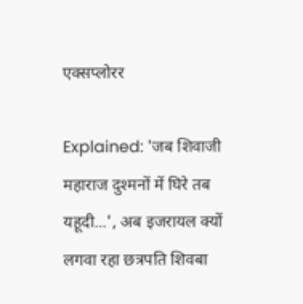एक्सप्लोरर

Explained: 'जब शिवाजी महाराज दुश्मनों में घिरे तब यहूदी...', अब इजरायल क्यों लगवा रहा छत्रपति शिवबा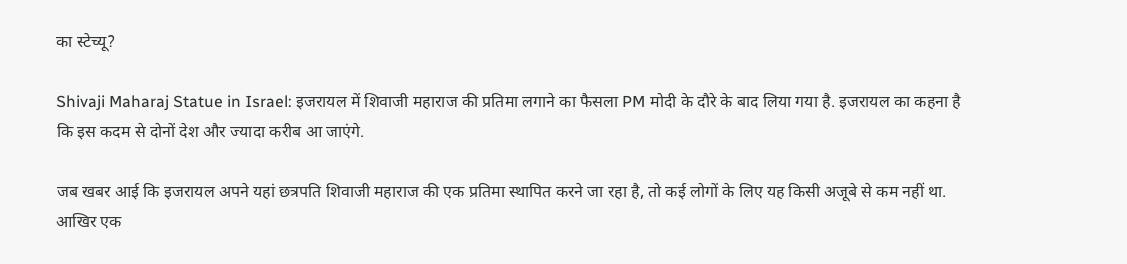का स्टेच्यू?

Shivaji Maharaj Statue in Israel: इजरायल में शिवाजी महाराज की प्रतिमा लगाने का फैसला PM मोदी के दौरे के बाद लिया गया है. इजरायल का कहना है कि इस कदम से दोनों देश और ज्यादा करीब आ जाएंगे.

जब खबर आई कि इजरायल अपने यहां छत्रपति शिवाजी महाराज की एक प्रतिमा स्थापित करने जा रहा है, तो कई लोगों के लिए यह किसी अजूबे से कम नहीं था. आखिर एक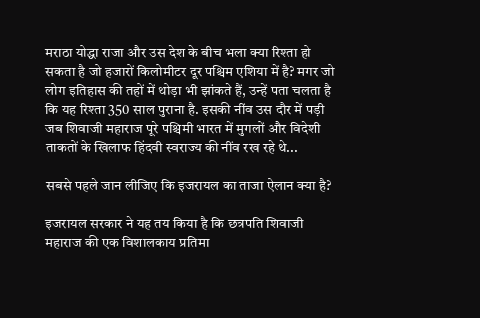मराठा योद्धा राजा और उस देश के बीच भला क्या रिश्ता हो सकता है जो हजारों किलोमीटर दूर पश्चिम एशिया में है? मगर जो लोग इतिहास की तहों में थोड़ा भी झांकते हैं, उन्हें पता चलता है कि यह रिश्ता 350 साल पुराना है. इसकी नींव उस दौर में पड़ी जब शिवाजी महाराज पूरे पश्चिमी भारत में मुगलों और विदेशी ताकतों के खिलाफ हिंदवी स्वराज्य की नींव रख रहे थे...

सबसे पहले जान लीजिए कि इजरायल का ताजा ऐलान क्या है?

इजरायल सरकार ने यह तय किया है कि छत्रपति शिवाजी महाराज की एक विशालकाय प्रतिमा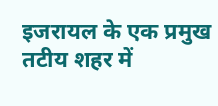इजरायल के एक प्रमुख तटीय शहर में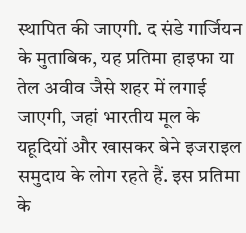स्थापित की जाएगी. द संडे गार्जियन के मुताबिक, यह प्रतिमा हाइफा या तेल अवीव जैसे शहर में लगाई जाएगी, जहां भारतीय मूल के यहूदियों और खासकर बेने इजराइल समुदाय के लोग रहते हैं. इस प्रतिमा के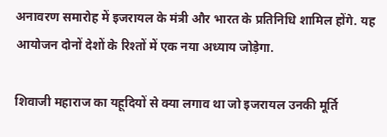अनावरण समारोह में इजरायल के मंत्री और भारत के प्रतिनिधि शामिल होंगे. यह आयोजन दोनों देशों के रिश्तों में एक नया अध्याय जोड़ेगा.

शिवाजी महाराज का यहूदियों से क्या लगाव था जो इजरायल उनकी मूर्ति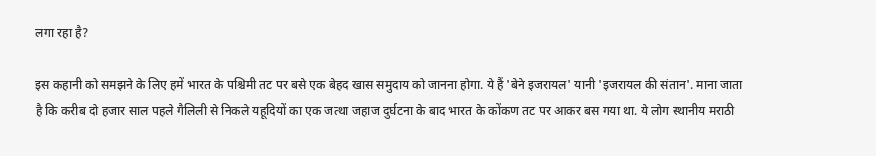लगा रहा है?

इस कहानी को समझने के लिए हमें भारत के पश्चिमी तट पर बसे एक बेहद खास समुदाय को जानना होगा. ये हैं 'बेने इजरायल' यानी 'इजरायल की संतान'. माना जाता है कि करीब दो हजार साल पहले गैलिली से निकले यहूदियों का एक जत्था जहाज दुर्घटना के बाद भारत के कोंकण तट पर आकर बस गया था. ये लोग स्थानीय मराठी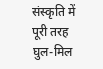संस्कृति में पूरी तरह घुल-मिल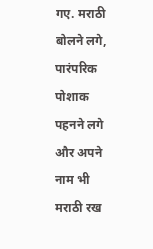गए. मराठी बोलने लगे, पारंपरिक पोशाक पहनने लगे और अपने नाम भी मराठी रख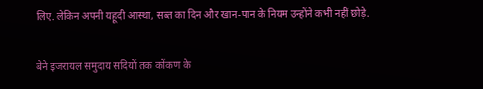लिए. लेकिन अपनी यहूदी आस्था, सब्त का दिन और खान-पान के नियम उन्होंने कभी नहीं छोड़े.

बेने इजरायल समुदाय सदियों तक कोंकण के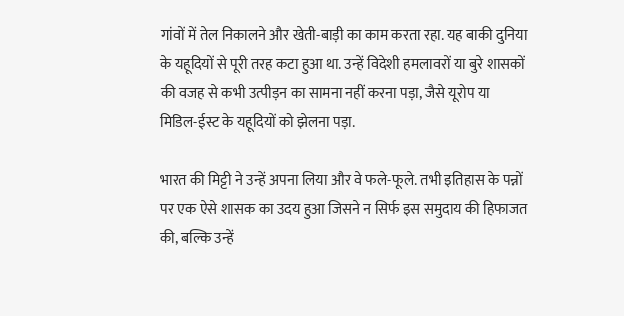गांवों में तेल निकालने और खेती-बाड़ी का काम करता रहा. यह बाकी दुनिया के यहूदियों से पूरी तरह कटा हुआ था. उन्हें विदेशी हमलावरों या बुरे शासकों की वजह से कभी उत्पीड़न का सामना नहीं करना पड़ा, जैसे यूरोप या मिडिल-ईस्ट के यहूदियों को झेलना पड़ा.

भारत की मिट्टी ने उन्हें अपना लिया और वे फले-फूले. तभी इतिहास के पन्नों पर एक ऐसे शासक का उदय हुआ जिसने न सिर्फ इस समुदाय की हिफाजत की, बल्कि उन्हें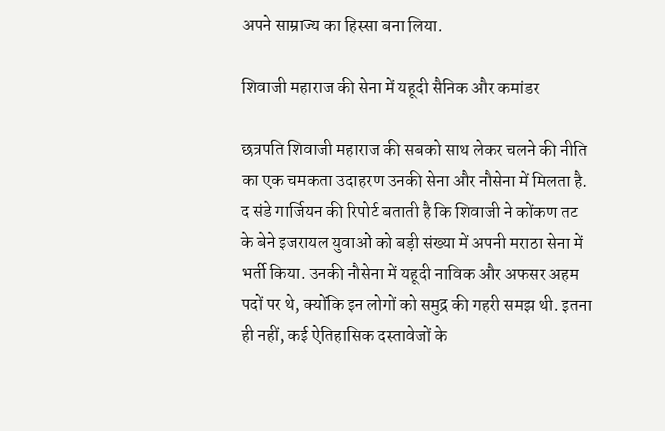अपने साम्राज्य का हिस्सा बना लिया.

शिवाजी महाराज की सेना में यहूदी सैनिक और कमांडर

छत्रपति शिवाजी महाराज की सबको साथ लेकर चलने की नीति का एक चमकता उदाहरण उनकी सेना और नौसेना में मिलता है. द संडे गार्जियन की रिपोर्ट बताती है कि शिवाजी ने कोंकण तट के बेने इजरायल युवाओं को बड़ी संख्या में अपनी मराठा सेना में भर्ती किया. उनकी नौसेना में यहूदी नाविक और अफसर अहम पदों पर थे, क्योंकि इन लोगों को समुद्र की गहरी समझ थी. इतना ही नहीं, कई ऐतिहासिक दस्तावेजों के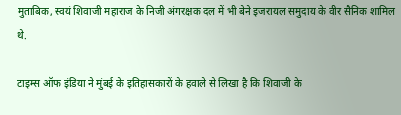मुताबिक, स्वयं शिवाजी महाराज के निजी अंगरक्षक दल में भी बेने इजरायल समुदाय के वीर सैनिक शामिल थे.

टाइम्स ऑफ इंडिया ने मुंबई के इतिहासकारों के हवाले से लिखा है कि शिवाजी के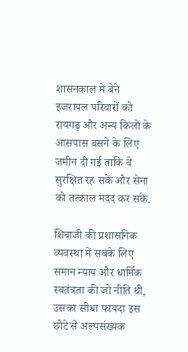शासनकाल में बेने इजरायल परिवारों को रायगढ़ और अन्य किलों के आसपास बसने के लिए जमीन दी गई ताकि वे सुरक्षित रह सकें और सेना को तत्काल मदद कर सकें.

शिवाजी की प्रशासनिक व्यवस्था में सबके लिए समान न्याय और धार्मिक स्वतंत्रता की जो नीति थी, उसका सीधा फायदा इस छोटे से अल्पसंख्यक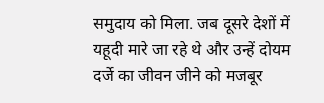समुदाय को मिला. जब दूसरे देशों में यहूदी मारे जा रहे थे और उन्हें दोयम दर्जे का जीवन जीने को मजबूर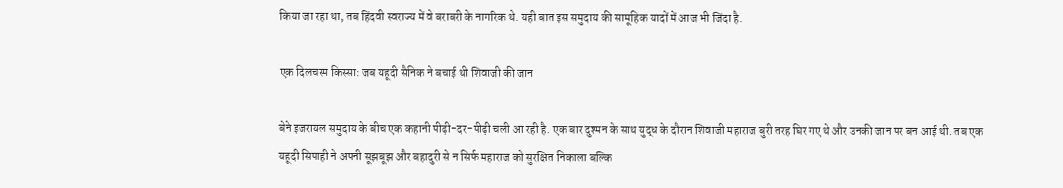किया जा रहा था, तब हिंदवी स्वराज्य में वे बराबरी के नागरिक थे. यही बात इस समुदाय की सामूहिक यादों में आज भी जिंदा है.

एक दिलचस्प किस्सा: जब यहूदी सैनिक ने बचाई थी शिवाजी की जान

बेने इजरायल समुदाय के बीच एक कहानी पीढ़ी-दर-पीढ़ी चली आ रही है. एक बार दुश्मन के साथ युद्ध के दौरान शिवाजी महाराज बुरी तरह घिर गए थे और उनकी जान पर बन आई थी. तब एक यहूदी सिपाही ने अपनी सूझबूझ और बहादुरी से न सिर्फ महाराज को सुरक्षित निकाला बल्कि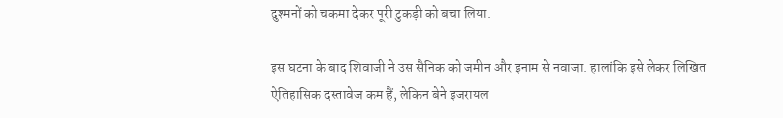दुश्मनों को चकमा देकर पूरी टुकड़ी को बचा लिया.

इस घटना के बाद शिवाजी ने उस सैनिक को जमीन और इनाम से नवाजा. हालांकि इसे लेकर लिखित ऐतिहासिक दस्तावेज कम हैं, लेकिन बेने इजरायल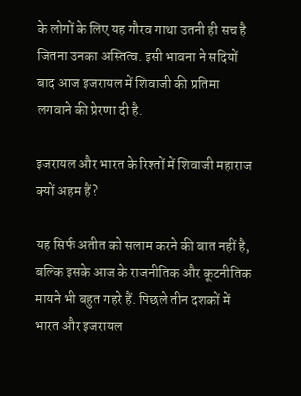के लोगों के लिए यह गौरव गाथा उतनी ही सच है जितना उनका अस्तित्व. इसी भावना ने सदियों बाद आज इजरायल में शिवाजी की प्रतिमा लगवाने की प्रेरणा दी है.

इजरायल और भारत के रिश्तों में शिवाजी महाराज क्यों अहम हैं?

यह सिर्फ अतीत को सलाम करने की बात नहीं है, बल्कि इसके आज के राजनीतिक और कूटनीतिक मायने भी बहुत गहरे हैं. पिछले तीन दशकों में भारत और इजरायल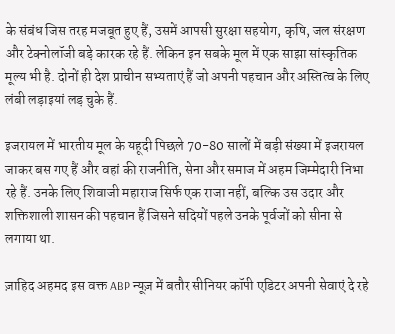के संबंध जिस तरह मजबूत हुए हैं, उसमें आपसी सुरक्षा सहयोग, कृषि, जल संरक्षण और टेक्नोलॉजी बड़े कारक रहे हैं. लेकिन इन सबके मूल में एक साझा सांस्कृतिक मूल्य भी है. दोनों ही देश प्राचीन सभ्यताएं हैं जो अपनी पहचान और अस्तित्व के लिए लंबी लड़ाइयां लड़ चुके हैं.

इजरायल में भारतीय मूल के यहूदी पिछले 70-80 सालों में बड़ी संख्या में इजरायल जाकर बस गए हैं और वहां की राजनीति, सेना और समाज में अहम जिम्मेदारी निभा रहे हैं. उनके लिए शिवाजी महाराज सिर्फ एक राजा नहीं, बल्कि उस उदार और शक्तिशाली शासन की पहचान हैं जिसने सदियों पहले उनके पूर्वजों को सीना से लगाया था.

ज़ाहिद अहमद इस वक्त ABP न्यूज़ में बतौर सीनियर कॉपी एडिटर अपनी सेवाएं दे रहे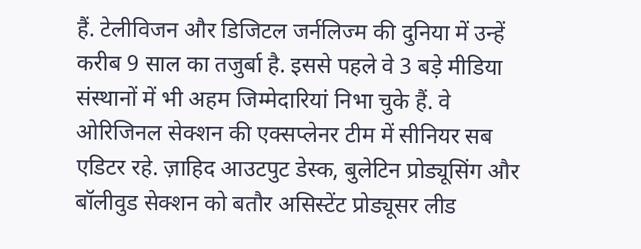हैं. टेलीविजन और डिजिटल जर्नलिज्म की दुनिया में उन्हें करीब 9 साल का तजुर्बा है. इससे पहले वे 3 बड़े मीडिया संस्थानों में भी अहम जिम्मेदारियां निभा चुके हैं. वे ओरिजिनल सेक्शन की एक्सप्लेनर टीम में सीनियर सब एडिटर रहे. ज़ाहिद आउटपुट डेस्क, बुलेटिन प्रोड्यूसिंग और बॉलीवुड सेक्शन को बतौर असिस्टेंट प्रोड्यूसर लीड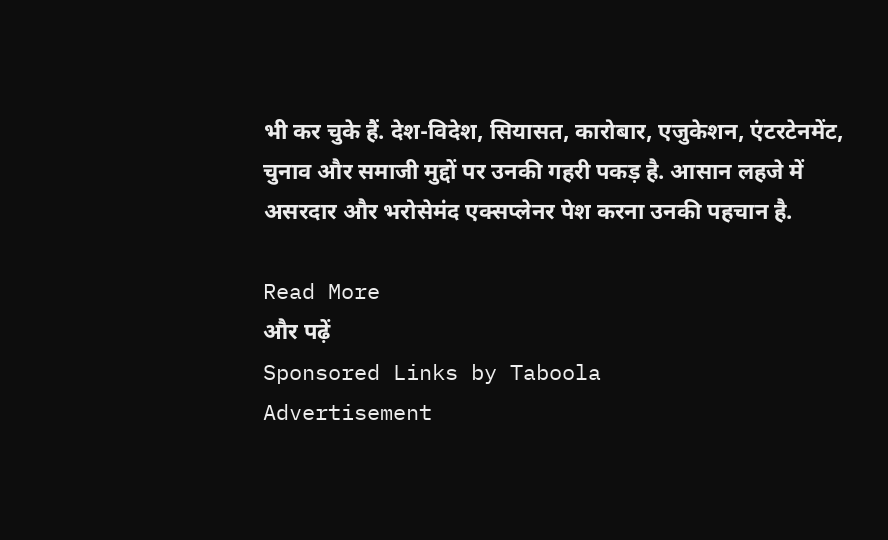भी कर चुके हैं. देश-विदेश, सियासत, कारोबार, एजुकेशन, एंटरटेनमेंट, चुनाव और समाजी मुद्दों पर उनकी गहरी पकड़ है. आसान लहजे में असरदार और भरोसेमंद एक्सप्लेनर पेश करना उनकी पहचान है.

Read More
और पढ़ें
Sponsored Links by Taboola
Advertisement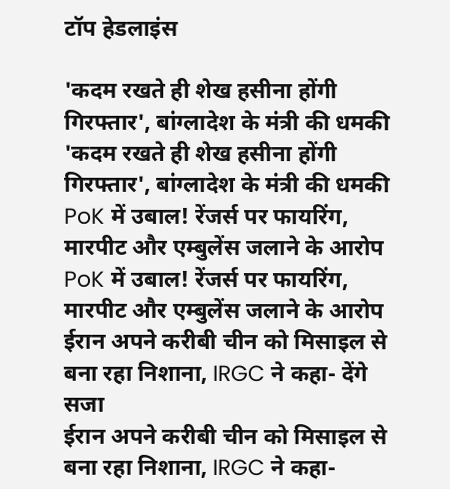टॉप हेडलाइंस

'कदम रखते ही शेख हसीना होंगी गिरफ्तार', बांग्लादेश के मंत्री की धमकी
'कदम रखते ही शेख हसीना होंगी गिरफ्तार', बांग्लादेश के मंत्री की धमकी
PoK में उबाल! रेंजर्स पर फायरिंग, मारपीट और एम्बुलेंस जलाने के आरोप
PoK में उबाल! रेंजर्स पर फायरिंग, मारपीट और एम्बुलेंस जलाने के आरोप
ईरान अपने करीबी चीन को मिसाइल से बना रहा निशाना, IRGC ने कहा- देंगे सजा
ईरान अपने करीबी चीन को मिसाइल से बना रहा निशाना, IRGC ने कहा-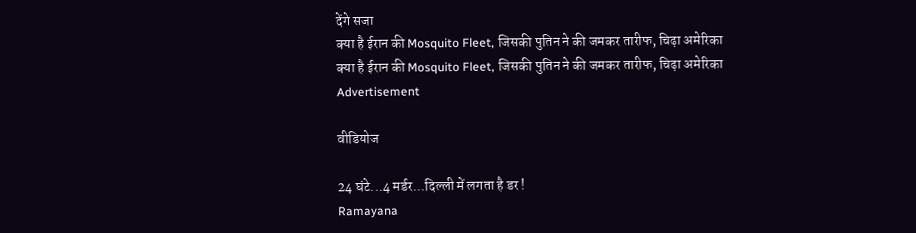देंगे सजा
क्या है ईरान की Mosquito Fleet, जिसकी पुतिन ने की जमकर तारीफ, चिढ़ा अमेरिका
क्या है ईरान की Mosquito Fleet, जिसकी पुतिन ने की जमकर तारीफ, चिढ़ा अमेरिका
Advertisement

वीडियोज

24 घंटे...4 मर्डर...दिल्ली में लगता है डर !
Ramayana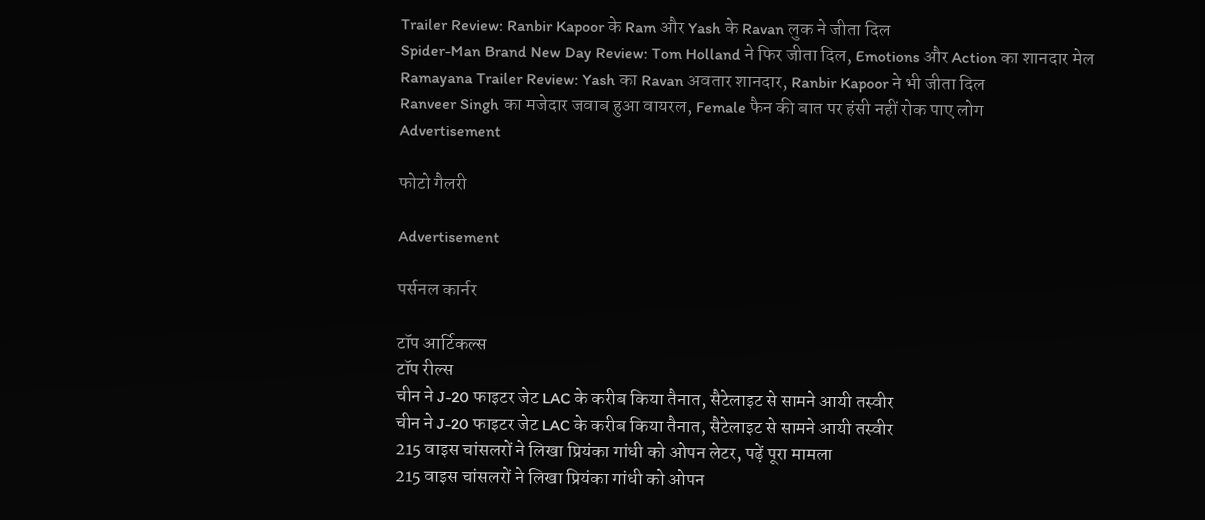Trailer Review: Ranbir Kapoor के Ram और Yash के Ravan लुक ने जीता दिल
Spider-Man Brand New Day Review: Tom Holland ने फिर जीता दिल, Emotions और Action का शानदार मेल
Ramayana Trailer Review: Yash का Ravan अवतार शानदार, Ranbir Kapoor ने भी जीता दिल
Ranveer Singh का मजेदार जवाब हुआ वायरल, Female फैन की बात पर हंसी नहीं रोक पाए लोग
Advertisement

फोटो गैलरी

Advertisement

पर्सनल कार्नर

टॉप आर्टिकल्स
टॉप रील्स
चीन ने J-20 फाइटर जेट LAC के करीब किया तैनात, सैटेलाइट से सामने आयी तस्वीर
चीन ने J-20 फाइटर जेट LAC के करीब किया तैनात, सैटेलाइट से सामने आयी तस्वीर
215 वाइस चांसलरों ने लिखा प्रियंका गांधी को ओपन लेटर, पढ़ें पूरा मामला
215 वाइस चांसलरों ने लिखा प्रियंका गांधी को ओपन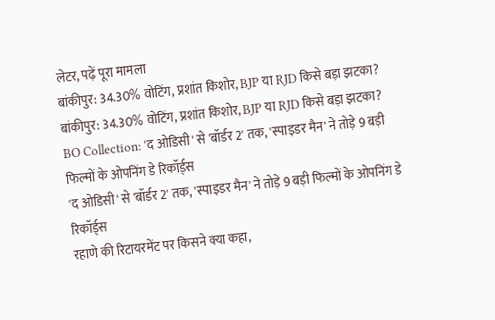लेटर, पढ़ें पूरा मामला
बांकीपुर: 34.30% वोटिंग, प्रशांत किशोर, BJP या RJD किसे बड़ा झटका?
बांकीपुर: 34.30% वोटिंग, प्रशांत किशोर, BJP या RJD किसे बड़ा झटका?
BO Collection: 'द ओडिसी' से 'बॉर्डर 2' तक, 'स्पाइडर मैन' ने तोड़े 9 बड़ी फिल्मों के ओपनिंग डे रिकॉर्ड्स
'द ओडिसी' से 'बॉर्डर 2' तक, 'स्पाइडर मैन' ने तोड़े 9 बड़ी फिल्मों के ओपनिंग डे रिकॉर्ड्स
रहाणे की रिटायरमेंट पर किसने क्या कहा,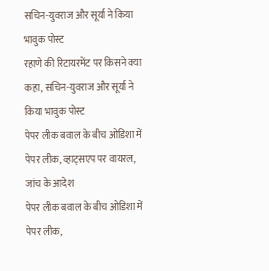सचिन-युवराज और सूर्या ने किया भावुक पोस्ट
रहाणे की रिटायरमेंट पर किसने क्या कहा, सचिन-युवराज और सूर्या ने किया भावुक पोस्ट
पेपर लीक बवाल के बीच ओडिशा में पेपर लीक, व्हाट्सएप पर वायरल, जांच के आदेश
पेपर लीक बवाल के बीच ओडिशा में पेपर लीक,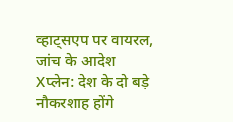व्हाट्सएप पर वायरल, जांच के आदेश
Xप्लेन: देश के दो बड़े नौकरशाह होंगे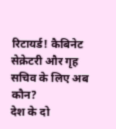रिटायर्ड! कैबिनेट सेक्रेटरी और गृह सचिव के लिए अब कौन?
देश के दो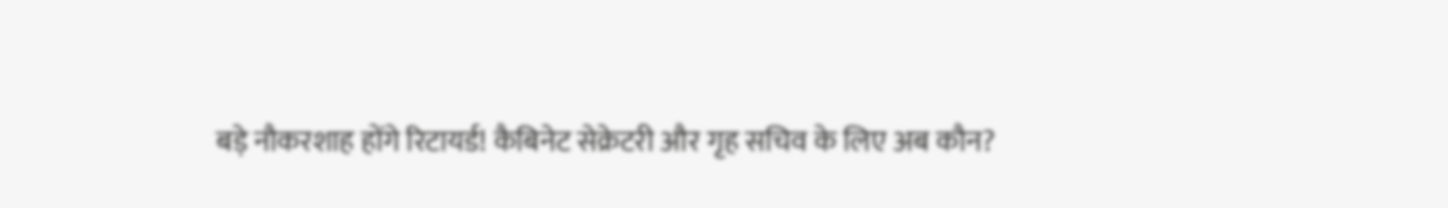बड़े नौकरशाह होंगे रिटायर्ड! कैबिनेट सेक्रेटरी और गृह सचिव के लिए अब कौन?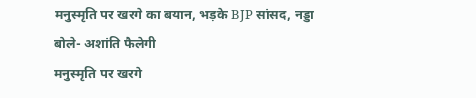मनुस्मृति पर खरगे का बयान, भड़के BJP सांसद, नड्डा बोले- अशांति फैलेगी
मनुस्मृति पर खरगे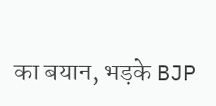का बयान, भड़के BJP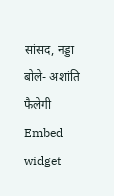सांसद, नड्डा बोले- अशांति फैलेगी
Embed widget